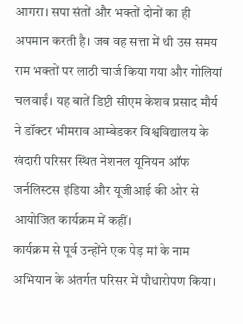आगरा। सपा संतों और भक्तों दोनों का ही अपमान करती है। जब वह सत्ता में थी उस समय राम भक्तों पर लाठी चार्ज किया गया और गोलियां चलवाईं। यह बातें डिप्टी सीएम केशव प्रसाद मौर्य ने डॉक्टर भीमराव आम्बेडकर विश्वविद्यालय के खंदारी परिसर स्थित नेशनल यूनियन ऑफ जर्नलिस्टस इंडिया और यूजीआई की ओर से आयोजित कार्यक्रम में कहीं।
कार्यक्रम से पूर्व उन्होंने एक पेड़ मां के नाम अभियान के अंतर्गत परिसर में पौधारोपण किया।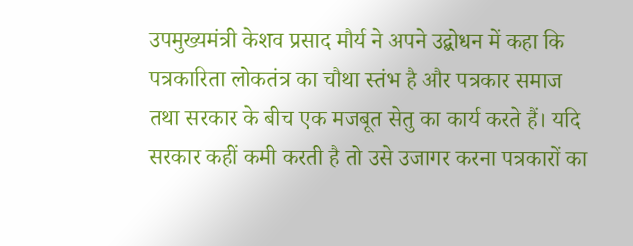उपमुख्यमंत्री केशव प्रसाद मौर्य ने अपने उद्बोधन में कहा कि पत्रकारिता लोकतंत्र का चौथा स्तंभ है और पत्रकार समाज तथा सरकार के बीच एक मजबूत सेतु का कार्य करते हैं। यदि सरकार कहीं कमी करती है तो उसे उजागर करना पत्रकारों का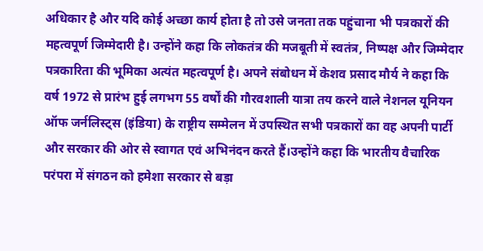अधिकार है और यदि कोई अच्छा कार्य होता है तो उसे जनता तक पहुंचाना भी पत्रकारों की महत्वपूर्ण जिम्मेदारी है। उन्होंने कहा कि लोकतंत्र की मजबूती में स्वतंत्र, निष्पक्ष और जिम्मेदार पत्रकारिता की भूमिका अत्यंत महत्वपूर्ण है। अपने संबोधन में केशव प्रसाद मौर्य ने कहा कि वर्ष 1972 से प्रारंभ हुई लगभग 55 वर्षों की गौरवशाली यात्रा तय करने वाले नेशनल यूनियन ऑफ जर्नलिस्ट्स (इंडिया) के राष्ट्रीय सम्मेलन में उपस्थित सभी पत्रकारों का वह अपनी पार्टी और सरकार की ओर से स्वागत एवं अभिनंदन करते हैं।उन्होंने कहा कि भारतीय वैचारिक परंपरा में संगठन को हमेशा सरकार से बड़ा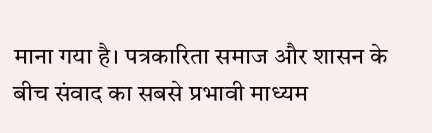माना गया है। पत्रकारिता समाज और शासन के बीच संवाद का सबसे प्रभावी माध्यम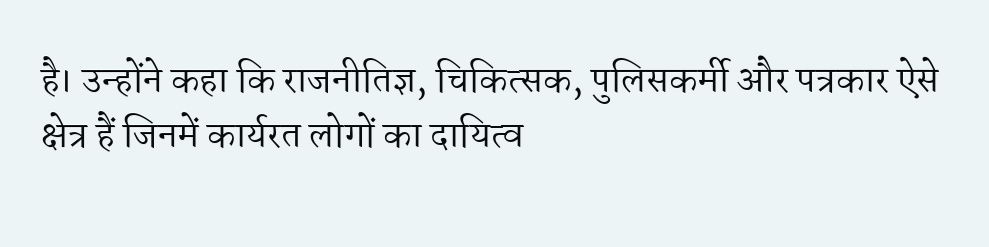है। उन्होंने कहा कि राजनीतिज्ञ, चिकित्सक, पुलिसकर्मी और पत्रकार ऐसे क्षेत्र हैं जिनमें कार्यरत लोगों का दायित्व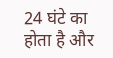24 घंटे का होता है और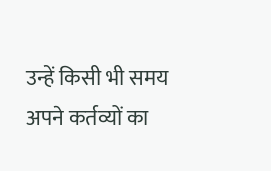उन्हें किसी भी समय अपने कर्तव्यों का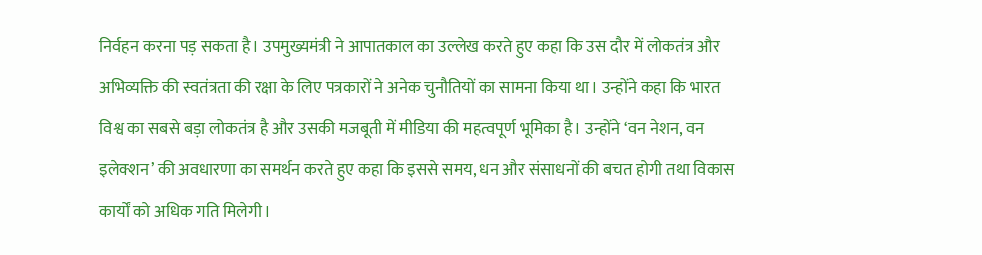निर्वहन करना पड़ सकता है। उपमुख्यमंत्री ने आपातकाल का उल्लेख करते हुए कहा कि उस दौर में लोकतंत्र और अभिव्यक्ति की स्वतंत्रता की रक्षा के लिए पत्रकारों ने अनेक चुनौतियों का सामना किया था। उन्होंने कहा कि भारत विश्व का सबसे बड़ा लोकतंत्र है और उसकी मजबूती में मीडिया की महत्वपूर्ण भूमिका है। उन्होंने ‘वन नेशन, वन इलेक्शन’ की अवधारणा का समर्थन करते हुए कहा कि इससे समय, धन और संसाधनों की बचत होगी तथा विकास कार्यों को अधिक गति मिलेगी।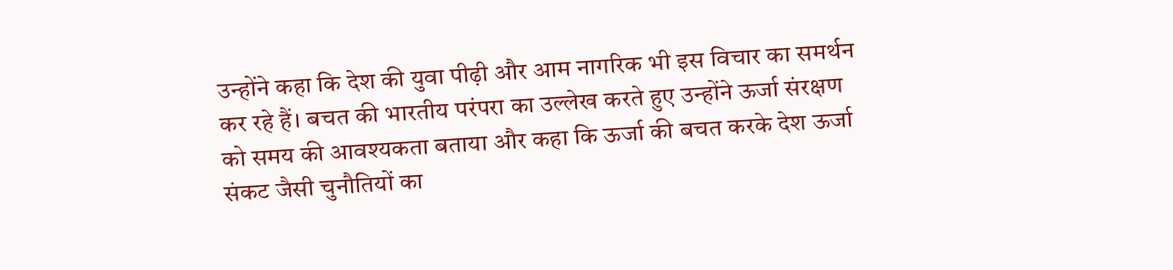उन्होंने कहा कि देश की युवा पीढ़ी और आम नागरिक भी इस विचार का समर्थन कर रहे हैं। बचत की भारतीय परंपरा का उल्लेख करते हुए उन्होंने ऊर्जा संरक्षण को समय की आवश्यकता बताया और कहा कि ऊर्जा की बचत करके देश ऊर्जा संकट जैसी चुनौतियों का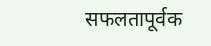सफलतापूर्वक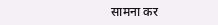सामना कर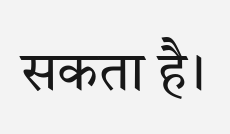सकता है।